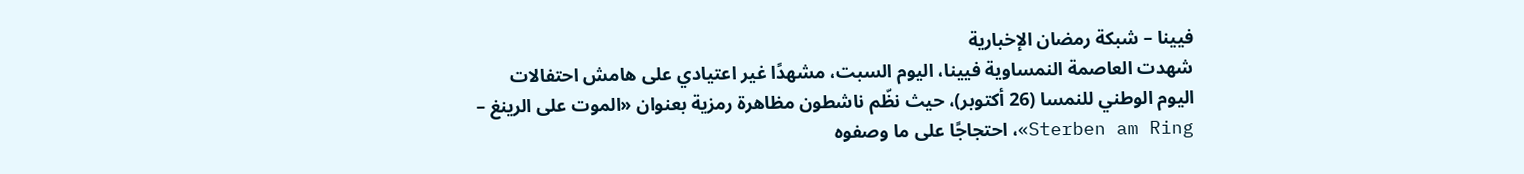فيينا – شبكة رمضان الإخبارية
شهدت العاصمة النمساوية فيينا، اليوم السبت، مشهدًا غير اعتيادي على هامش احتفالات اليوم الوطني للنمسا (26 أكتوبر)، حيث نظّم ناشطون مظاهرة رمزية بعنوان «الموت على الرينغ – Sterben am Ring»، احتجاجًا على ما وصفوه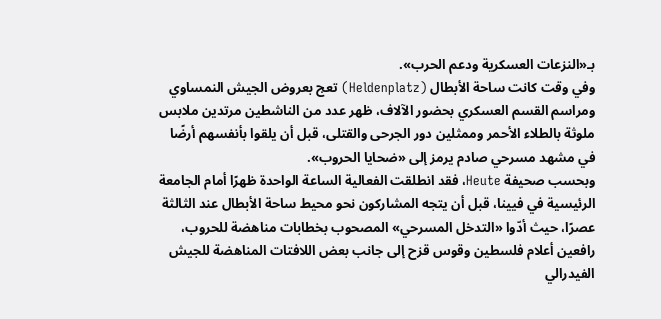بـ«النزعات العسكرية ودعم الحرب».
وفي وقت كانت ساحة الأبطال (Heldenplatz) تعج بعروض الجيش النمساوي ومراسم القسم العسكري بحضور الآلاف، ظهر عدد من الناشطين مرتدين ملابس ملوثة بالطلاء الأحمر وممثلين دور الجرحى والقتلى، قبل أن يلقوا بأنفسهم أرضًا في مشهد مسرحي صادم يرمز إلى «ضحايا الحروب».
وبحسب صحيفة Heute، فقد انطلقت الفعالية الساعة الواحدة ظهرًا أمام الجامعة الرئيسية في فيينا، قبل أن يتجه المشاركون نحو محيط ساحة الأبطال عند الثالثة عصرًا، حيث أدّوا «التدخل المسرحي» المصحوب بخطابات مناهضة للحروب، رافعين أعلام فلسطين وقوس قزح إلى جانب بعض اللافتات المناهضة للجيش الفيدرالي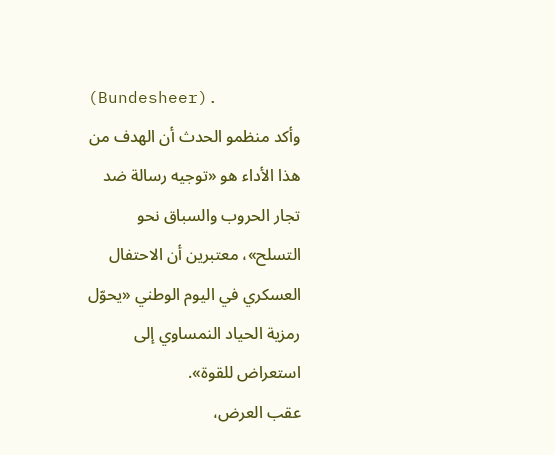(Bundesheer).
وأكد منظمو الحدث أن الهدف من هذا الأداء هو «توجيه رسالة ضد تجار الحروب والسباق نحو التسلح»، معتبرين أن الاحتفال العسكري في اليوم الوطني «يحوّل رمزية الحياد النمساوي إلى استعراض للقوة».
عقب العرض،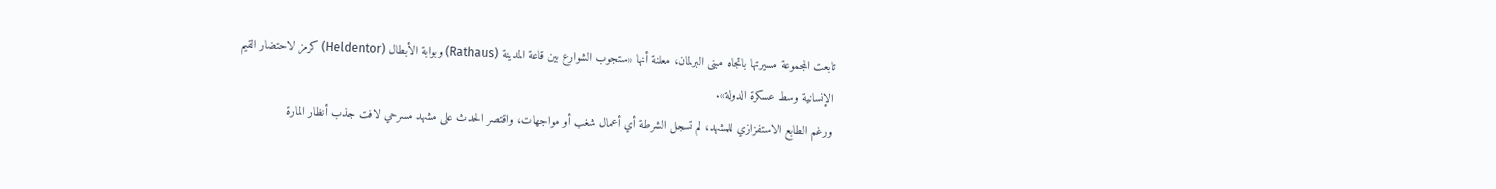تابعت المجموعة مسيرتها باتجاه مبنى البرلمان، معلنة أنها «ستجوب الشوارع بين قاعة المدينة (Rathaus) وبوابة الأبطال (Heldentor) كرمز لاحتضار القيم الإنسانية وسط عسكرة الدولة».
ورغم الطابع الاستفزازي للمشهد، لم تسجل الشرطة أي أعمال شغب أو مواجهات، واقتصر الحدث على مشهد مسرحي لافت جذب أنظار المارة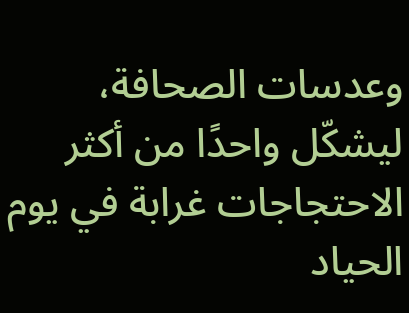وعدسات الصحافة، ليشكّل واحدًا من أكثر الاحتجاجات غرابة في يوم الحياد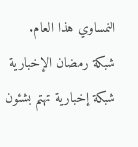النمساوي هذا العام.
شبكة رمضان الإخبارية شبكة إخبارية تهتم بشئون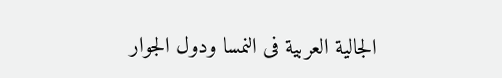الجالية العربية فى النمسا ودول الجوار